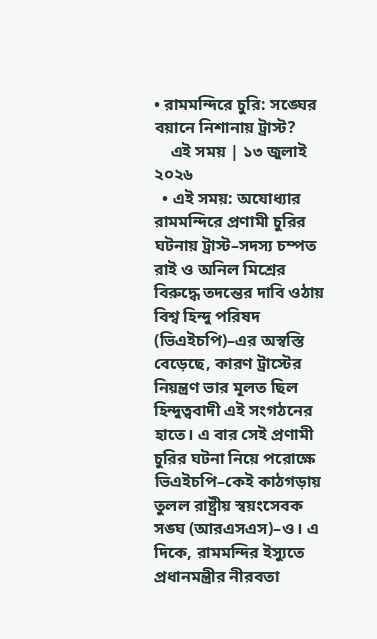• রামমন্দিরে চুরি: সঙ্ঘের বয়ানে নিশানায় ট্রাস্ট?
    এই সময় | ১৩ জুলাই ২০২৬
  • এই সময়: অযোধ্যার রামমন্দিরে প্রণামী চুরির ঘটনায় ট্রাস্ট–সদস্য চম্পত রাই ও অনিল মিশ্রের বিরুদ্ধে তদন্তের দাবি ওঠায় বিশ্ব হিন্দু পরিষদ (ভিএইচপি)–এর অস্বস্তি বেড়েছে, কারণ ট্রাস্টের নিয়ন্ত্রণ ভার মূলত ছিল হিন্দুত্ববাদী এই সংগঠনের হাতে। এ বার সেই প্রণামী চুরির ঘটনা নিয়ে পরোক্ষে ভিএইচপি–কেই কাঠগড়ায় তুলল রাষ্ট্রীয় স্বয়ংসেবক সঙ্ঘ (আরএসএস)–ও। এ দিকে, রামমন্দির ইস্যুতে প্রধানমন্ত্রীর নীরবতা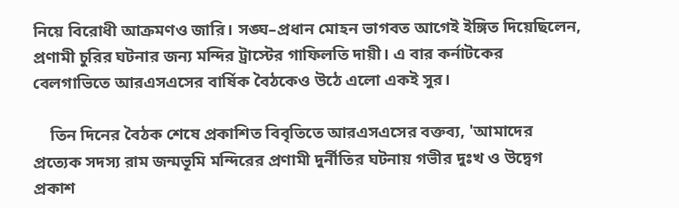নিয়ে বিরোধী আক্রমণও জারি। সঙ্ঘ–প্রধান মোহন ভাগবত আগেই ইঙ্গিত দিয়েছিলেন, প্রণামী চুরির ঘটনার জন্য মন্দির ট্রাস্টের গাফিলতি দায়ী। এ বার কর্নাটকের বেলগাভিতে আরএসএসের বার্ষিক বৈঠকেও উঠে এলো একই সুর।

    তিন দিনের বৈঠক শেষে প্রকাশিত বিবৃতিতে আরএসএসের বক্তব্য, 'আমাদের প্রত্যেক সদস্য রাম জন্মভূমি মন্দিরের প্রণামী দুর্নীতির ঘটনায় গভীর দুঃখ ও উদ্বেগ প্রকাশ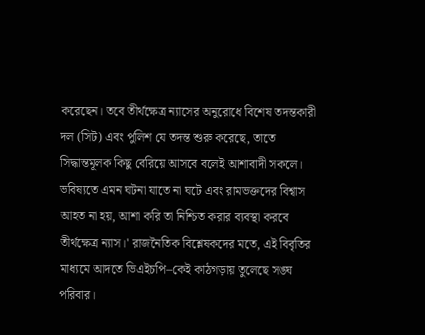করেছেন। তবে তীর্থক্ষেত্র ন্যাসের অনুরোধে বিশেষ তদন্তকারী দল (সিট) এবং পুলিশ যে তদন্ত শুরু করেছে, তাতে সিদ্ধান্তমূলক কিছু বেরিয়ে আসবে বলেই আশাবাদী সকলে। ভবিষ্যতে এমন ঘটনা যাতে না ঘটে এবং রামভক্তদের বিশ্বাস আহত না হয়, আশা করি তা নিশ্চিত করার ব্যবস্থা করবে তীর্থক্ষেত্র ন্যাস।' রাজনৈতিক বিশ্লেষকদের মতে, এই বিবৃতির মাধ্যমে আদতে ভিএইচপি–কেই কাঠগড়ায় তুলেছে সঙ্ঘ পরিবার।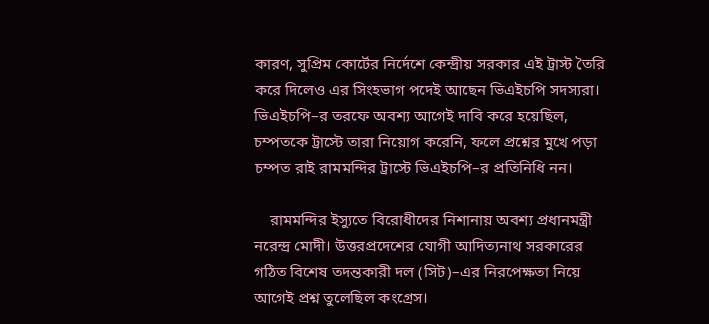কারণ, সুপ্রিম কোর্টের নির্দেশে কেন্দ্রীয় সরকার এই ট্রাস্ট তৈরি করে দিলেও এর সিংহভাগ পদেই আছেন ভিএইচপি সদস্যরা। ভিএইচপি–র তরফে অবশ্য আগেই দাবি করে হয়েছিল, চম্পতকে ট্রাস্টে তারা নিয়োগ করেনি, ফলে প্রশ্নের মুখে পড়া চম্পত রাই রামমন্দির ট্রাস্টে ভিএইচপি–র প্রতিনিধি নন।

    রামমন্দির ইস্যুতে বিরোধীদের নিশানায় অবশ্য প্রধানমন্ত্রী নরেন্দ্র মোদী। উত্তরপ্রদেশের যোগী আদিত্যনাথ সরকারের গঠিত বিশেষ তদন্তকারী দল (সিট)–এর নিরপেক্ষতা নিয়ে আগেই প্রশ্ন তুলেছিল কংগ্রেস।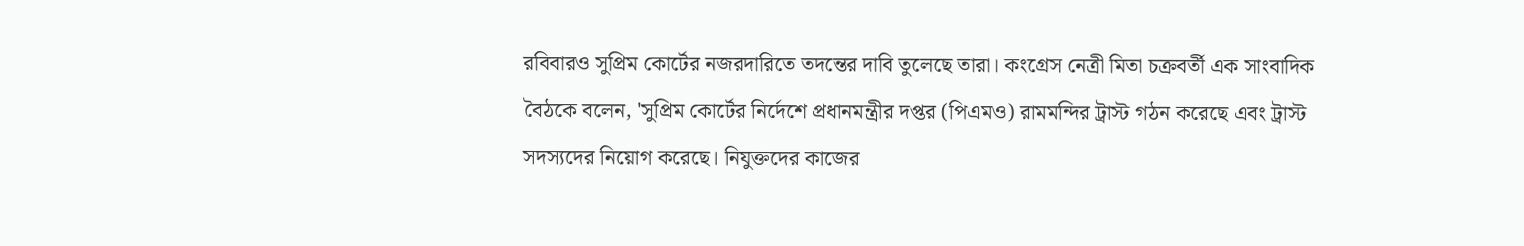রবিবারও সুপ্রিম কোর্টের নজরদারিতে তদন্তের দাবি তুলেছে তারা। কংগ্রেস নেত্রী মিতা চক্রবর্তী এক সাংবাদিক বৈঠকে বলেন, 'সুপ্রিম কোর্টের নির্দেশে প্রধানমন্ত্রীর দপ্তর (পিএমও) রামমন্দির ট্রাস্ট গঠন করেছে এবং ট্রাস্ট সদস্যদের নিয়োগ করেছে। নিযুক্তদের কাজের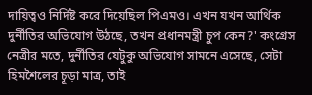দায়িত্বও নির্দিষ্ট করে দিয়েছিল পিএমও। এখন যখন আর্থিক দুর্নীতির অভিযোগ উঠছে, তখন প্রধানমন্ত্রী চুপ কেন?' কংগ্রেস নেত্রীর মতে, দুর্নীতির যেটুকু অভিযোগ সামনে এসেছে, সেটা হিমশৈলের চূড়া মাত্র, তাই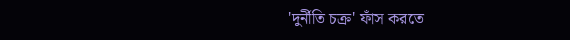'দুর্নীতি চক্র' ফাঁস করতে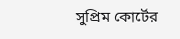সুপ্রিম কোর্টের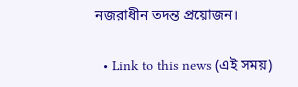নজরাধীন তদন্ত প্রয়োজন।

  • Link to this news (এই সময়)